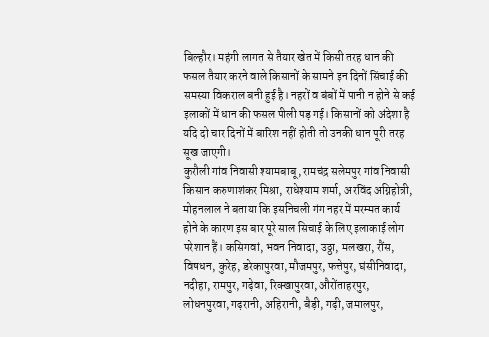बिल्हौर। महंगी लागत से तैयार खेत में किसी तरह धान की फसल तैयार करने वाले किसानों के सामने इन दिनों सिंचाई की समस्या विकराल बनी हुई है। नहरों व बंबों में पानी न होने से कई इलाकों में धान की फसल पीली पड़ गई। किसानों को अंदेशा है यदि दो चार दिनों में बारिश नहीं होती तो उनकी धान पूरी तरह सूख जाएगी।
कुरौली गांव निवासी श्यामबाबू, रामचंद्र सलेमपुर गांव निवासी किसान करुणाशंकर मिश्रा, राधेश्याम शर्मा, अरविंद अग्निहोत्री, मोहनलाल ने बताया कि इसनिचली गंग नहर में मरम्मत कार्य होने के कारण इस बार पूरे साल सिचाई के लिए इलाकाई लोग परेशान हैं। कसिगवां, भवन निवादा, उठ्ठा, मलखरा, रौंस, विषधन, कुरेह, डरेकापुरवा, मौजमपुर, फत्तेपुर, घंसीनिवादा, नदीहा, रामपुर, गढ़ेवा, रिक्खापुरवा, औरोंताहरपुर, लोधनपुरवा, गढ़रानी, अहिरानी, बैड़ी, गढ़ी, जमालपुर,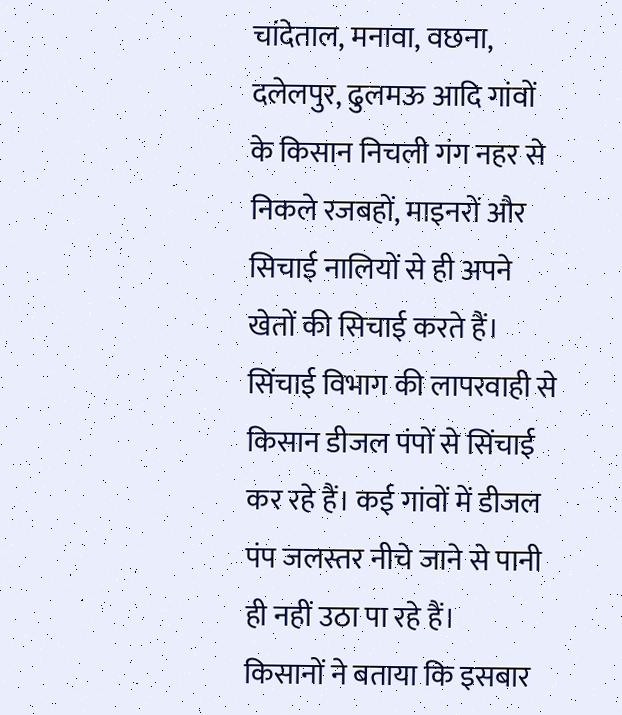चांदेताल, मनावा, वछना, दलेलपुर, ढुलमऊ आदि गांवों के किसान निचली गंग नहर से निकले रजबहों, माइनरों और सिचाई नालियों से ही अपने खेतों की सिचाई करते हैं। सिंचाई विभाग की लापरवाही से किसान डीजल पंपों से सिंचाई कर रहे हैं। कई गांवों में डीजल पंप जलस्तर नीचे जाने से पानी ही नहीं उठा पा रहे हैं।
किसानों ने बताया कि इसबार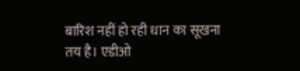बारिश नहीं हो रही धान का सूखना तय है। एडीओ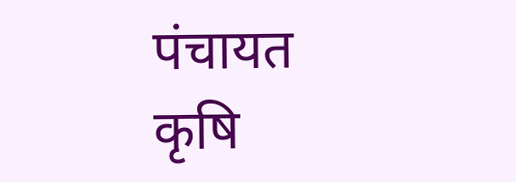पंचायत कृषि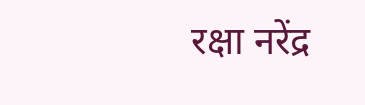रक्षा नरेंद्र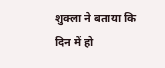शुक्ला ने बताया कि दिन में हो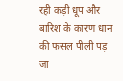रही कड़ी धूप और बारिश के कारण धान की फसल पीली पड़ जा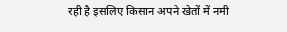रही है इसलिए किसान अपने खेतों में नमी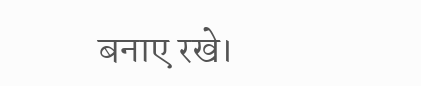बनाए रखे।